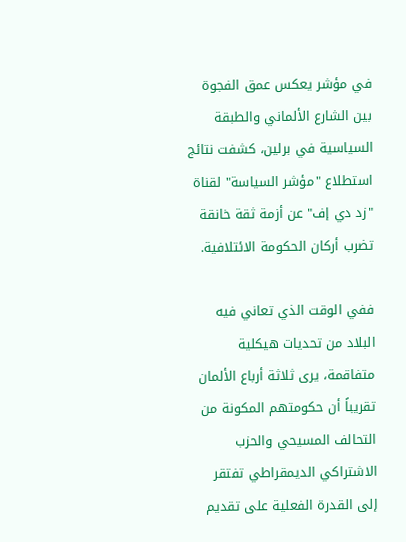في مؤشر يعكس عمق الفجوة بين الشارع الألماني والطبقة السياسية في برلين، كشفت نتائج استطلاع "مؤشر السياسة" لقناة "زد دي إف" عن أزمة ثقة خانقة تضرب أركان الحكومة الائتلافية.

ففي الوقت الذي تعاني فيه البلاد من تحديات هيكلية متفاقمة، يرى ثلاثة أرباع الألمان تقريباً أن حكومتهم المكونة من التحالف المسيحي والحزب الاشتراكي الديمقراطي تفتقر إلى القدرة الفعلية على تقديم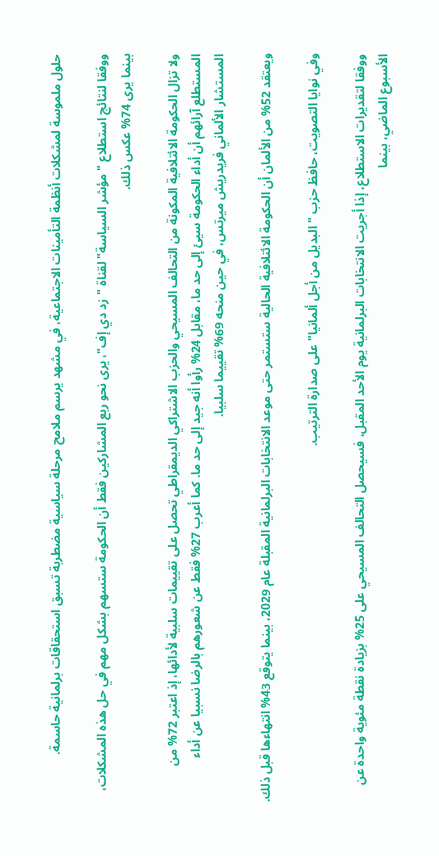حلول ملموسة لمشكلات أنظمة التأمينات الاجتماعية، في مشهد يرسم ملامح مرحلة سياسية مضطربة تسبق استحقاقات برلمانية حاسمة.

ووفقا لنتائج استطلاع "مؤشر السياسة" لقناة "زد دي إف"، يرى نحو ربع المشاركين فقط أن الحكومة ستسهم بشكل مهم في حل هذه المشكلات، بينما يرى 74% عكس ذلك.

ولا تزال الحكومة الائتلافية المكونة من التحالف المسيحي والحزب الاشتراكي الديمقراطي تحصل على تقييمات سلبية لأدائها، إذ اعتبر 72% من المستطلع آرائهم أن أداء الحكومة سيئ إلى حد ما، مقابل 24% رأوا أنه جيد إلى حد ما. كما أعرب 27% فقط عن شعورهم بالرضا نسبيا عن أداء المستشار الألماني فريدريش ميرتس، في حين منحه 69% تقييما سلبيا.

ويعتقد 52% من الألمان أن الحكومة الائتلافية الحالية ستستمر حتى موعد الانتخابات البرلمانية المقبلة عام 2029، بينما يتوقع 43% انتهاءها قبل ذلك.

وفي نوايا التصويت، حافظ حزب "البديل من أجل ألمانيا" على صدارة الترتيب.

ووفقا لتقديرات الاستطلاع، إذا أجريت الانتخابات البرلمانية يوم الأحد المقبل، فسيحصل التحالف المسيحي على 25% بزيادة نقطة مئوية واحدة عن الأسبوع الماضي، بينما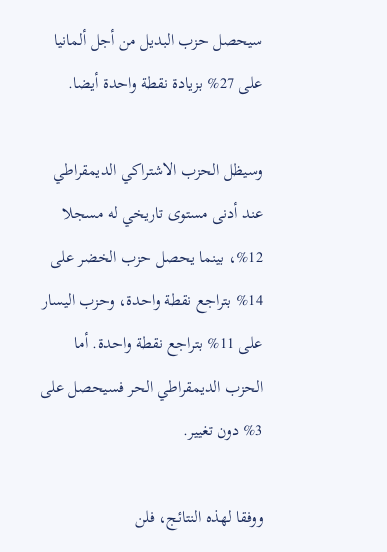سيحصل حزب البديل من أجل ألمانيا على 27% بزيادة نقطة واحدة أيضا.

وسيظل الحزب الاشتراكي الديمقراطي عند أدنى مستوى تاريخي له مسجلا 12%، بينما يحصل حزب الخضر على 14% بتراجع نقطة واحدة، وحزب اليسار على 11% بتراجع نقطة واحدة. أما الحزب الديمقراطي الحر فسيحصل على 3% دون تغيير.

ووفقا لهذه النتائج، فلن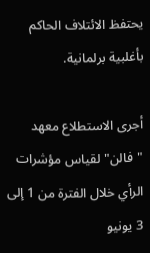يحتفظ الائتلاف الحاكم بأغلبية برلمانية.

أجرى الاستطلاع معهد "فالن" لقياس مؤشرات الرأي خلال الفترة من 1 إلى 3 يونيو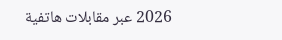2026 عبر مقابلات هاتفية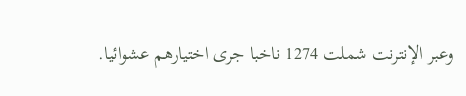وعبر الإنترنت شملت 1274 ناخبا جرى اختيارهم عشوائيا.